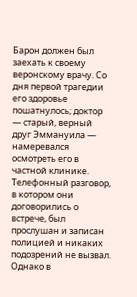Барон должен был заехать к своему веронскому врачу. Со дня первой трагедии его здоровье пошатнулось; доктор — старый, верный друг Эммануила — намеревался осмотреть его в частной клинике. Телефонный разговор, в котором они договорились о встрече, был прослушан и записан полицией и никаких подозрений не вызвал. Однако в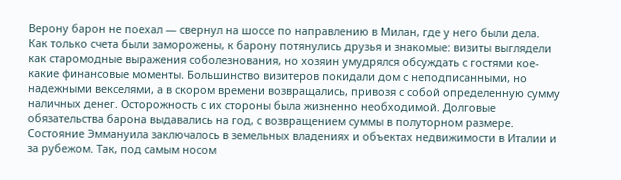Верону барон не поехал — свернул на шоссе по направлению в Милан, где у него были дела.
Как только счета были заморожены, к барону потянулись друзья и знакомые: визиты выглядели как старомодные выражения соболезнования, но хозяин умудрялся обсуждать с гостями кое-какие финансовые моменты. Большинство визитеров покидали дом с неподписанными, но надежными векселями, а в скором времени возвращались, привозя с собой определенную сумму наличных денег. Осторожность с их стороны была жизненно необходимой. Долговые обязательства барона выдавались на год, с возвращением суммы в полуторном размере. Состояние Эммануила заключалось в земельных владениях и объектах недвижимости в Италии и за рубежом. Так, под самым носом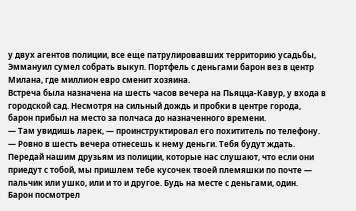у двух агентов полиции, все еще патрулировавших территорию усадьбы, Эммануил сумел собрать выкуп. Портфель с деньгами барон вез в центр Милана, где миллион евро сменит хозяина.
Встреча была назначена на шесть часов вечера на Пьяцца-Кавур, у входа в городской сад. Несмотря на сильный дождь и пробки в центре города, барон прибыл на место за полчаса до назначенного времени.
— Там увидишь ларек, — проинструктировал его похититель по телефону. — Ровно в шесть вечера отнесешь к нему деньги. Тебя будут ждать. Передай нашим друзьям из полиции, которые нас слушают, что если они приедут с тобой, мы пришлем тебе кусочек твоей племяшки по почте — пальчик или ушко, или и то и другое. Будь на месте с деньгами, один.
Барон посмотрел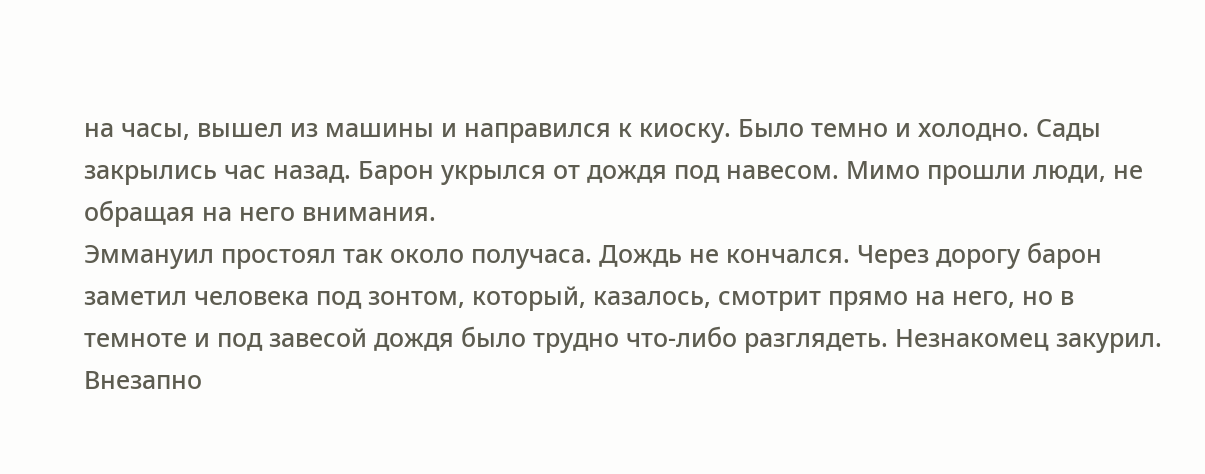на часы, вышел из машины и направился к киоску. Было темно и холодно. Сады закрылись час назад. Барон укрылся от дождя под навесом. Мимо прошли люди, не обращая на него внимания.
Эммануил простоял так около получаса. Дождь не кончался. Через дорогу барон заметил человека под зонтом, который, казалось, смотрит прямо на него, но в темноте и под завесой дождя было трудно что-либо разглядеть. Незнакомец закурил.
Внезапно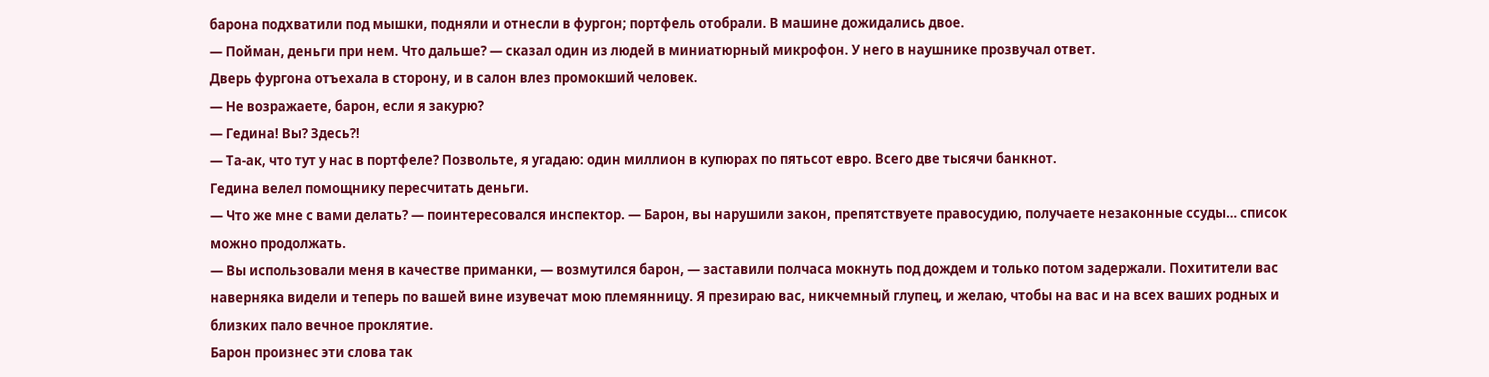барона подхватили под мышки, подняли и отнесли в фургон; портфель отобрали. В машине дожидались двое.
— Пойман, деньги при нем. Что дальше? — сказал один из людей в миниатюрный микрофон. У него в наушнике прозвучал ответ.
Дверь фургона отъехала в сторону, и в салон влез промокший человек.
— Не возражаете, барон, если я закурю?
— Гедина! Вы? Здесь?!
— Та-ак, что тут у нас в портфеле? Позвольте, я угадаю: один миллион в купюрах по пятьсот евро. Всего две тысячи банкнот.
Гедина велел помощнику пересчитать деньги.
— Что же мне с вами делать? — поинтересовался инспектор. — Барон, вы нарушили закон, препятствуете правосудию, получаете незаконные ссуды… список можно продолжать.
— Вы использовали меня в качестве приманки, — возмутился барон, — заставили полчаса мокнуть под дождем и только потом задержали. Похитители вас наверняка видели и теперь по вашей вине изувечат мою племянницу. Я презираю вас, никчемный глупец, и желаю, чтобы на вас и на всех ваших родных и близких пало вечное проклятие.
Барон произнес эти слова так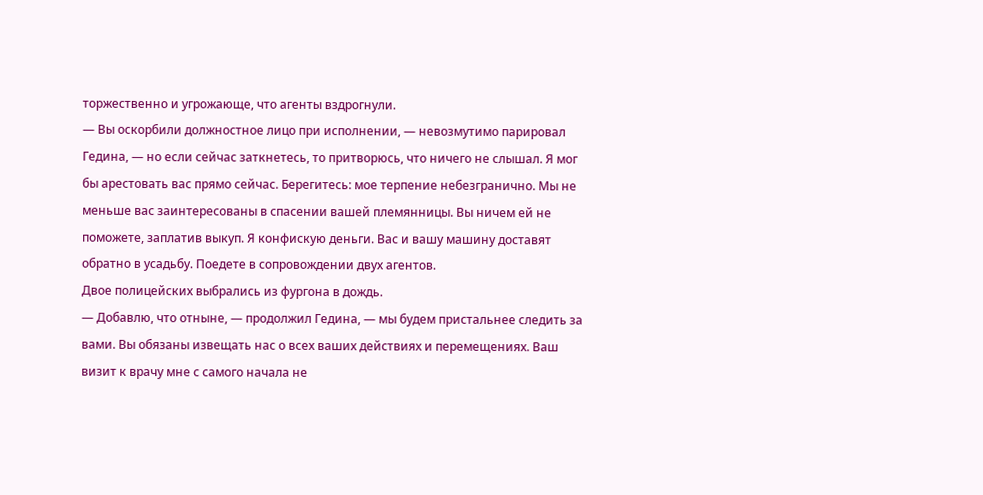торжественно и угрожающе, что агенты вздрогнули.
— Вы оскорбили должностное лицо при исполнении, — невозмутимо парировал Гедина, — но если сейчас заткнетесь, то притворюсь, что ничего не слышал. Я мог бы арестовать вас прямо сейчас. Берегитесь: мое терпение небезгранично. Мы не меньше вас заинтересованы в спасении вашей племянницы. Вы ничем ей не поможете, заплатив выкуп. Я конфискую деньги. Вас и вашу машину доставят обратно в усадьбу. Поедете в сопровождении двух агентов.
Двое полицейских выбрались из фургона в дождь.
— Добавлю, что отныне, — продолжил Гедина, — мы будем пристальнее следить за вами. Вы обязаны извещать нас о всех ваших действиях и перемещениях. Ваш визит к врачу мне с самого начала не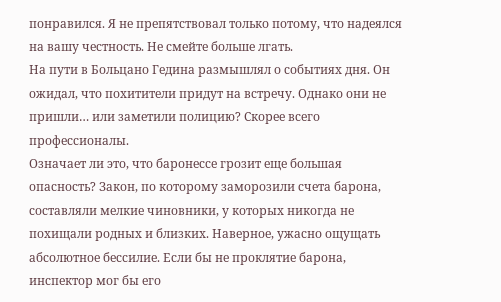понравился. Я не препятствовал только потому, что надеялся на вашу честность. Не смейте больше лгать.
На пути в Больцано Гедина размышлял о событиях дня. Он ожидал, что похитители придут на встречу. Однако они не пришли… или заметили полицию? Скорее всего профессионалы.
Означает ли это, что баронессе грозит еще большая опасность? Закон, по которому заморозили счета барона, составляли мелкие чиновники, у которых никогда не похищали родных и близких. Наверное, ужасно ощущать абсолютное бессилие. Если бы не проклятие барона, инспектор мог бы его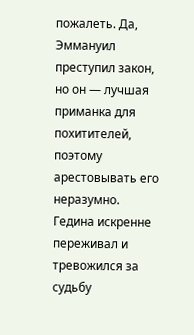пожалеть. Да, Эммануил преступил закон, но он — лучшая приманка для похитителей, поэтому арестовывать его неразумно. Гедина искренне переживал и тревожился за судьбу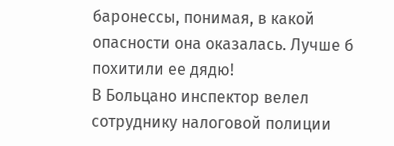баронессы, понимая, в какой опасности она оказалась. Лучше б похитили ее дядю!
В Больцано инспектор велел сотруднику налоговой полиции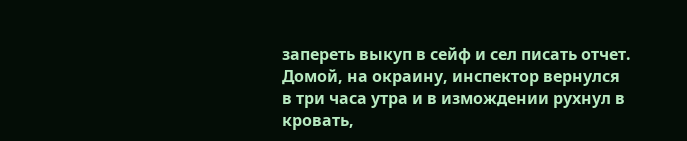запереть выкуп в сейф и сел писать отчет. Домой, на окраину, инспектор вернулся в три часа утра и в измождении рухнул в кровать,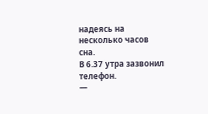надеясь на несколько часов сна.
В 6.37 утра зазвонил телефон.
—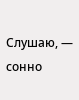Слушаю, — сонно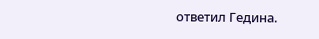ответил Гедина.